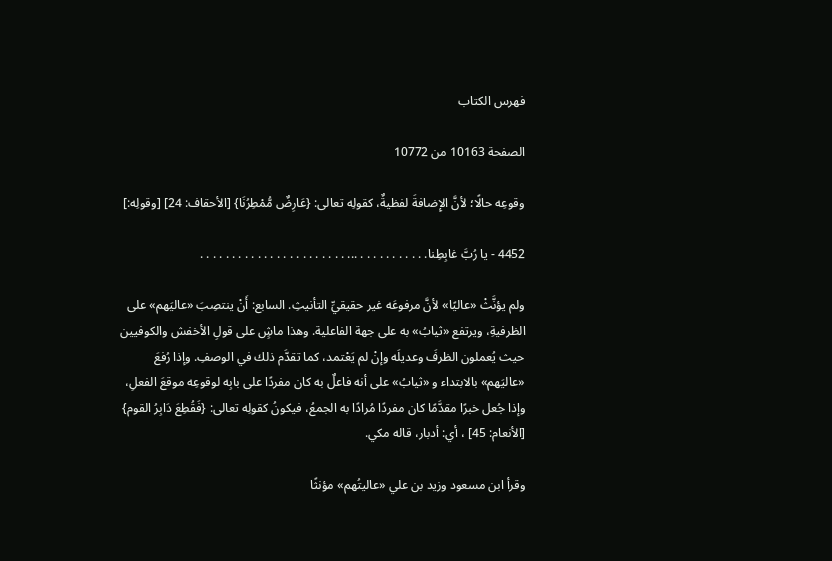فهرس الكتاب

الصفحة 10163 من 10772

وقوعِه حالًا؛ لأنَّ الإِضافةَ لفظيةٌ، كقولِه تعالى: {عَارِضٌ مُّمْطِرُنَا} [الأحقاف: 24] [وقولِه:]

4452 - يا رُبَّ غابِطِنا. . . . . . . . . . . ... . . . . . . . . . . . . . . . . . . . . . . .

ولم يؤنَّثْ «عاليًا» لأنَّ مرفوعَه غير حقيقيِّ التأنيثِ. السابع: أَنْ ينتصِبَ «عاليَهم» على الظرفيةِ، ويرتفع «ثيابُ» به على جهة الفاعلية. وهذا ماشٍ على قولِ الأخفش والكوفيين حيث يُعملون الظرفَ وعديلَه وإنْ لم يَعْتمد، كما تقدَّم ذلك في الوصفِ. وإذا رُفعَ «عاليَهم» بالابتداء و «ثيابُ» على أنه فاعلٌ به كان مفردًا على بابِه لوقوعِه موقعَ الفعلِ، وإذا جُعل خبرًا مقدَّمًا كان مفردًا مُرادًا به الجمعُ، فيكونُ كقولِه تعالى: {فَقُطِعَ دَابِرُ القوم} [الأنعام: 45] ، أي: أدبار، قاله مكي.

وقرأ ابن مسعود وزيد بن علي «عاليتُهم» مؤنثًا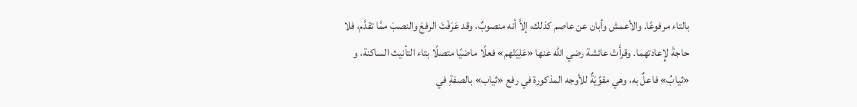بالتاء مرفوعًا. والأعمش وأبان عن عاصم كذلك، إلاَّ أنه منصوبٌ، وقد عَرَفْتَ الرفعَ والنصبَ ممَّا تقدَّم، فلا حاجةَ لإِعادتهما. وقرأَتْ عائشة رضي الله عنها «عَلِيَتْهم» فعلًا ماضيًا متصلًا بتاء التأنيث الساكنة، و «ثيابُ» فاعلٌ به، وهي مقوِّيَةٌ للأوجه المذكورة في رفع «ثياب» بالصفةِ في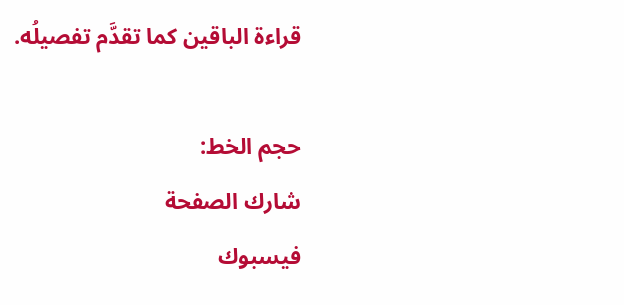قراءة الباقين كما تقدَّم تفصيلُه.

حجم الخط:
شارك الصفحة
فيسبوك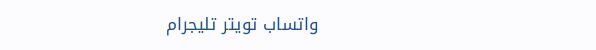واتساب تويتر تليجرام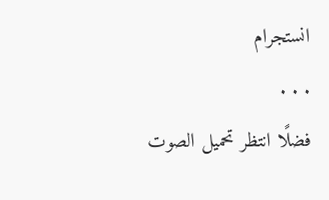انستجرام
. . .
فضلًا انتظر تحميل الصوت